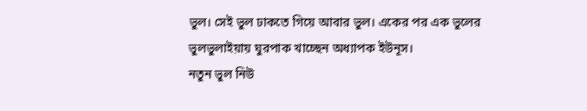ভুল। সেই ভুল ঢাকতে গিয়ে আবার ভুল। একের পর এক ভুলের ভুলভুলাইয়ায় ঘুরপাক খাচ্ছেন অধ্যাপক ইউনূস।
নতুন ভুল নিউ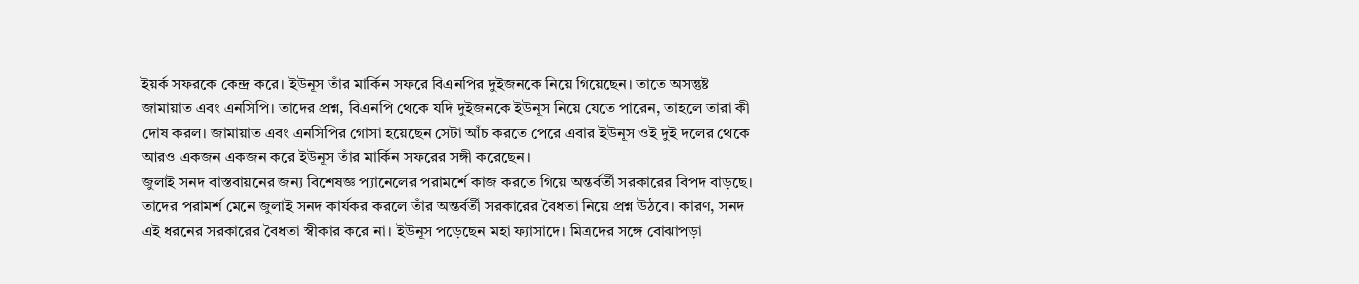ইয়র্ক সফরকে কেন্দ্র করে। ইউনূস তাঁর মার্কিন সফরে বিএনপির দুইজনকে নিয়ে গিয়েছেন। তাতে অসন্তুষ্ট জামায়াত এবং এনসিপি। তাদের প্রশ্ন, বিএনপি থেকে যদি দুইজনকে ইউনূস নিয়ে যেতে পারেন, তাহলে তারা কী দোষ করল। জামায়াত এবং এনসিপির গোসা হয়েছেন সেটা আঁচ করতে পেরে এবার ইউনূস ওই দুই দলের থেকে আরও একজন একজন করে ইউনূস তাঁর মার্কিন সফরের সঙ্গী করেছেন।
জুলাই সনদ বাস্তবায়নের জন্য বিশেষজ্ঞ প্যানেলের পরামর্শে কাজ করতে গিয়ে অন্তর্বর্তী সরকারের বিপদ বাড়ছে। তাদের পরামর্শ মেনে জুলাই সনদ কার্যকর করলে তাঁর অন্তর্বর্তী সরকারের বৈধতা নিয়ে প্রশ্ন উঠবে। কারণ, সনদ এই ধরনের সরকারের বৈধতা স্বীকার করে না। ইউনূস পড়েছেন মহা ফ্যাসাদে। মিত্রদের সঙ্গে বোঝাপড়া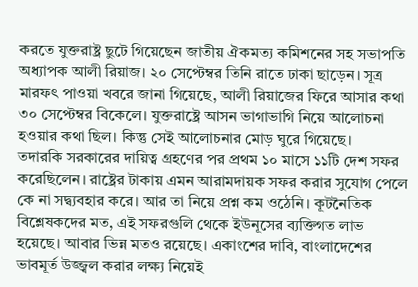করতে যুক্তরাষ্ট্র ছুটে গিয়েছেন জাতীয় ঐকমত্য কমিশনের সহ সভাপতি অধ্যাপক আলী রিয়াজ। ২০ সেপ্টেম্বর তিনি রাতে ঢাকা ছাড়েন। সূত্র মারফৎ পাওয়া খবরে জানা গিয়েছে, আলী রিয়াজের ফিরে আসার কথা ৩০ সেপ্টেম্বর বিকেলে। যুক্তরাষ্ট্রে আসন ভাগাভাগি নিয়ে আলোচনা হওয়ার কথা ছিল। কিন্তু সেই আলোচনার মোড় ঘুরে গিয়েছে।
তদারকি সরকারের দায়িত্ব গ্রহণের পর প্রথম ১০ মাসে ১১টি দেশ সফর করেছিলেন। রাষ্ট্রের টাকায় এমন আরামদায়ক সফর করার সুযোগ পেলে কে না সদ্ব্যবহার করে। আর তা নিয়ে প্রশ্ন কম ওঠেনি। কূটনৈতিক বিশ্লেষকদের মত, এই সফরগুলি থেকে ইউনূসের ব্যক্তিগত লাভ হয়েছে। আবার ভিন্ন মতও রয়েছে। একাংশের দাবি, বাংলাদেশের ভাবমূর্ত উজ্জ্বল করার লক্ষ্য নিয়েই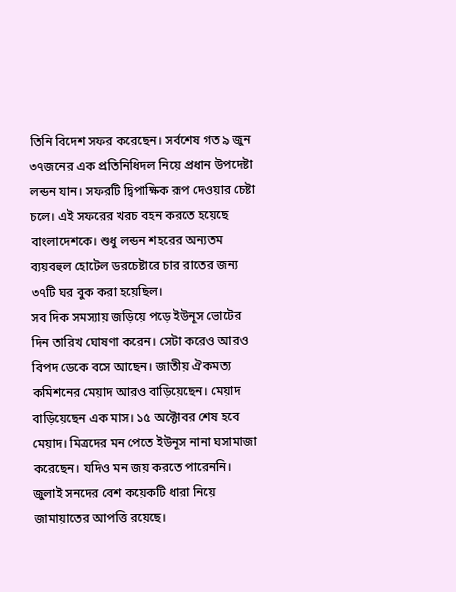তিনি বিদেশ সফর করেছেন। সর্বশেষ গত ৯ জুন ৩৭জনের এক প্রতিনিধিদল নিয়ে প্রধান উপদেষ্টা লন্ডন যান। সফরটি দ্বিপাক্ষিক রূপ দেওয়ার চেষ্টা চলে। এই সফরের খরচ বহন করতে হয়েছে বাংলাদেশকে। শুধু লন্ডন শহরের অন্যতম ব্যয়বহুল হোটেল ডরচেষ্টারে চার রাতের জন্য ৩৭টি ঘর বুক করা হয়েছিল।
সব দিক সমস্যায় জড়িয়ে পড়ে ইউনূস ভোটের দিন তারিখ ঘোষণা করেন। সেটা করেও আরও বিপদ ডেকে বসে আছেন। জাতীয় ঐকমত্য কমিশনের মেয়াদ আরও বাড়িয়েছেন। মেয়াদ বাড়িয়েছেন এক মাস। ১৫ অক্টোবর শেষ হবে মেয়াদ। মিত্রদের মন পেতে ইউনূস নানা ঘসামাজা করেছেন। যদিও মন জয় করতে পারেননি। জুলাই সনদের বেশ কয়েকটি ধারা নিয়ে জামায়াতের আপত্তি রয়েছে।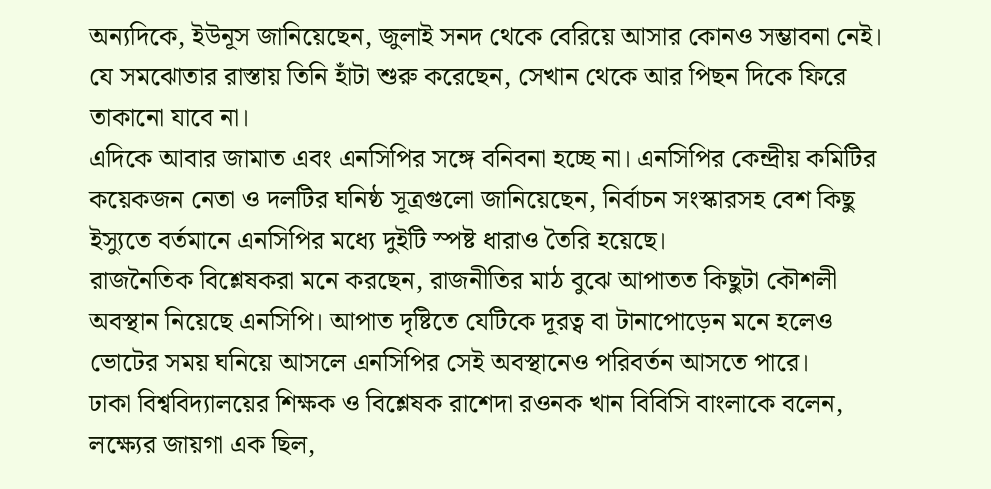অন্যদিকে, ইউনূস জানিয়েছেন, জুলাই সনদ থেকে বেরিয়ে আসার কোনও সম্ভাবনা নেই। যে সমঝোতার রাস্তায় তিনি হাঁটা শুরু করেছেন, সেখান থেকে আর পিছন দিকে ফিরে তাকানো যাবে না।
এদিকে আবার জামাত এবং এনসিপির সঙ্গে বনিবনা হচ্ছে না। এনসিপির কেন্দ্রীয় কমিটির কয়েকজন নেতা ও দলটির ঘনিষ্ঠ সূত্রগুলো জানিয়েছেন, নির্বাচন সংস্কারসহ বেশ কিছু ইস্যুতে বর্তমানে এনসিপির মধ্যে দুইটি স্পষ্ট ধারাও তৈরি হয়েছে।
রাজনৈতিক বিশ্লেষকরা মনে করছেন, রাজনীতির মাঠ বুঝে আপাতত কিছুটা কৌশলী অবস্থান নিয়েছে এনসিপি। আপাত দৃষ্টিতে যেটিকে দূরত্ব বা টানাপোড়েন মনে হলেও ভোটের সময় ঘনিয়ে আসলে এনসিপির সেই অবস্থানেও পরিবর্তন আসতে পারে।
ঢাকা বিশ্ববিদ্যালয়ের শিক্ষক ও বিশ্লেষক রাশেদা রওনক খান বিবিসি বাংলাকে বলেন, লক্ষ্যের জায়গা এক ছিল,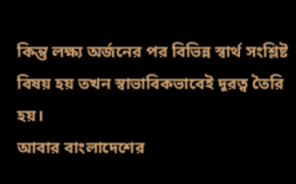কিন্তু লক্ষ্য অর্জনের পর বিভিন্ন স্বার্থ সংশ্লিষ্ট বিষয় হয় তখন স্বাভাবিকভাবেই দূরত্ব তৈরি হয়।
আবার বাংলাদেশের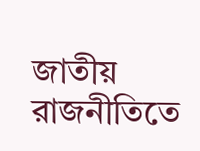জাতীয় রাজনীতিতে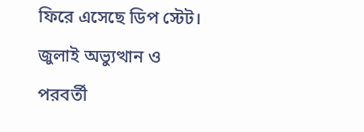ফিরে এসেছে ডিপ স্টেট। জুলাই অভ্যুত্থান ও পরবর্তী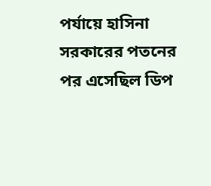পর্যায়ে হাসিনা সরকারের পতনের পর এসেছিল ডিপ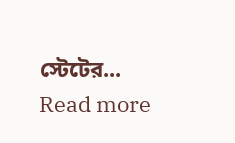স্টেটের...
Read more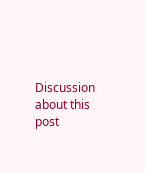Discussion about this post